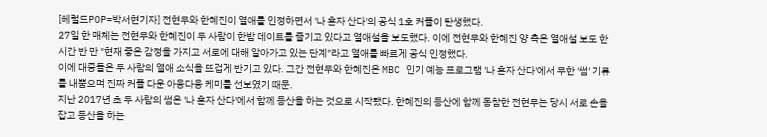[헤럴드POP=박서현기자] 전현무와 한혜진이 열애를 인정하면서 '나 혼자 산다'의 공식 1호 커플이 탄생했다.
27일 한 매체는 전현무와 한혜진이 두 사람이 한밤 데이트를 즐기고 있다고 열애설을 보도했다. 이에 전현무와 한혜진 양 측은 열애설 보도 한시간 반 만 "현재 좋은 감정을 가지고 서로에 대해 알아가고 있는 단계"라고 열애를 빠르게 공식 인정했다.
이에 대중들은 두 사람의 열애 소식을 뜨겁게 반기고 있다. 그간 전현무와 한혜진은 MBC 인기 예능 프로그램 '나 혼자 산다'에서 무한 '썸' 기류를 내뿜으며 진짜 커플 다운 아웅다웅 케미를 선보였기 때문.
지난 2017년 초 두 사람의 썸은 '나 혼자 산다'에서 함께 등산을 하는 것으로 시작됐다. 한혜진의 등산에 함께 동참한 전현무는 당시 서로 손을 잡고 등산을 하는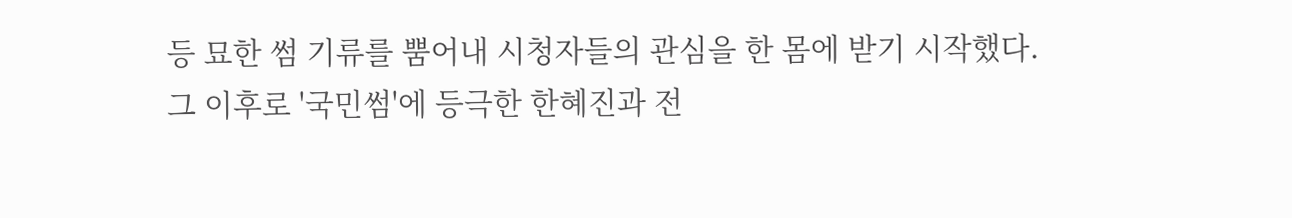등 묘한 썸 기류를 뿜어내 시청자들의 관심을 한 몸에 받기 시작했다.
그 이후로 '국민썸'에 등극한 한혜진과 전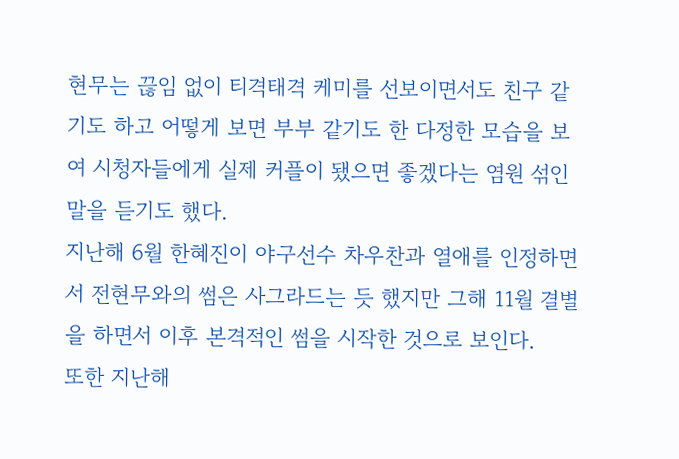현무는 끊임 없이 티격태격 케미를 선보이면서도 친구 같기도 하고 어떻게 보면 부부 같기도 한 다정한 모습을 보여 시청자들에게 실제 커플이 됐으면 좋겠다는 염원 섞인 말을 듣기도 했다.
지난해 6월 한혜진이 야구선수 차우찬과 열애를 인정하면서 전현무와의 썸은 사그라드는 듯 했지만 그해 11월 결별을 하면서 이후 본격적인 썸을 시작한 것으로 보인다.
또한 지난해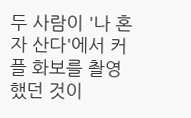두 사람이 '나 혼자 산다'에서 커플 화보를 촬영했던 것이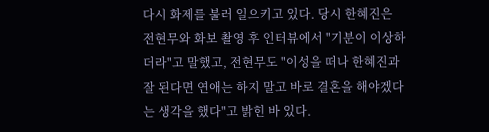다시 화제를 불러 일으키고 있다. 당시 한혜진은 전현무와 화보 촬영 후 인터뷰에서 "기분이 이상하더라"고 말했고, 전현무도 "이성을 떠나 한혜진과 잘 된다면 연애는 하지 말고 바로 결혼을 해야겠다는 생각을 했다"고 밝힌 바 있다.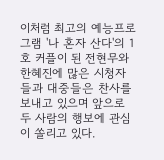이처럼 최고의 예능프로그램 '나 혼자 산다'의 1호 커플이 된 전현무와 한혜진에 많은 시청자들과 대중들은 찬사를 보내고 있으며 앞으로 두 사람의 행보에 관심이 쏠리고 있다.